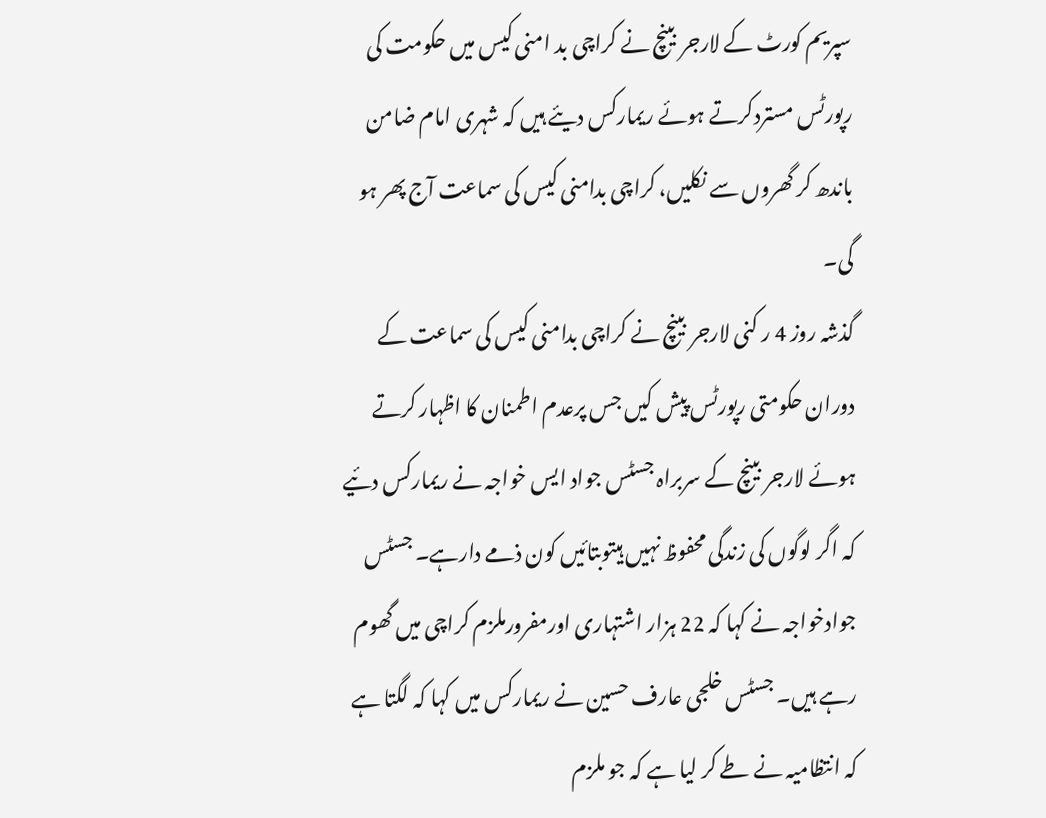سپریم کورٹ کے لارجر بینچ نے کراچی بد امنی کیس میں حکومت کی رپورٹس مستردکرتے ہوئے ریمارکس دیئے ہیں کہ شہری امام ضامن باندھ کر گھروں سے نکلیں، کراچی بدامنی کیس کی سماعت آج پھر ہو گی۔
گذشہ روز 4 ر کنی لارجر بینچ نے کراچی بدامنی کیس کی سماعت کے دوران حکومتی رپورٹس پیش کیں جس پرعدم اطمنان کا اظہار کرتے ہوئے لارجر بینچ کے سربراہ جسٹس جواد ایس خواجہ نے ریمارکس دئیے کہ اگر لوگوں کی زندگی محفوظ نہیں ہیتوبتائیں کون ذمے دارہے۔ جسٹس جوادخواجہ نے کہا کہ 22 ہزار اشتہاری اورمفرورملزم کراچی میں گھوم رہے ہیں۔ جسٹس خلجی عارف حسین نے ریمارکس میں کہا کہ لگتا ہے کہ انتظامیہ نے طے کر لیا ہے کہ جو ملزم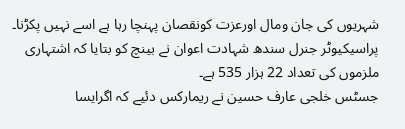شہریوں کی جان ومال اورعزت کونقصان پہنچا رہا ہے اسے نہیں پکڑنا۔ پراسیکیوٹر جنرل سندھ شہادت اعوان نے بینچ کو بتایا کہ اشتہاری ملزموں کی تعداد 22 ہزار 535 ہے۔
جسٹس خلجی عارف حسین نے ریمارکس دئیے کہ اگرایسا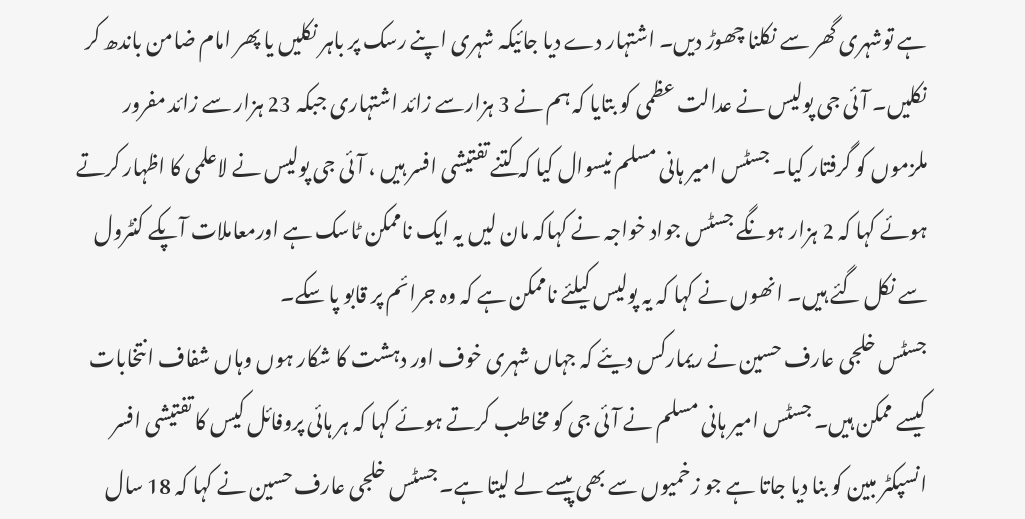ہے توشہری گھر سے نکلنا چھوڑ دیں۔ اشتہار دے دیا جائیکہ شہری اپنے رسک پر باہر نکلیں یا پھر امام ضامن باندھ کر نکلیں۔ آئی جی پولیس نے عدالت عظمی کو بتایا کہ ہم نے 3 ہزارسے زائد اشتہاری جبکہ 23 ہزار سے زائد مفرور ملزموں کو گرفتار کیا۔ جسٹس امیر ہانی مسلم نیسوال کیا کہ کتنے تفتیشی افسر ہیں ، آئی جی پولیس نے لاعلمی کا اظہار کرتے ہوئے کہا کہ 2 ہزار ہونگے جسٹس جواد خواجہ نے کہاکہ مان لیں یہ ایک ناممکن ٹاسک ہے اورمعاملات آپکے کنٹرول سے نکل گئے ہیں۔ انھوں نے کہا کہ یہ پولیس کیلئے ناممکن ہے کہ وہ جرائم پر قابو پا سکے۔
جسٹس خلجی عارف حسین نے ریمارکس دیئے کہ جہاں شہری خوف اور دہشت کا شکار ہوں وہاں شفاف انتخابات کیسے ممکن ہیں۔ جسٹس امیر ہانی مسلم نے آئی جی کو مخاطب کرتے ہوئے کہا کہ ہر ہائی پروفائل کیس کا تفتیشی افسر انسپکٹر مبین کو بنا دیا جاتا ہے جو زخمیوں سے بھی پیسے لے لیتا ہے۔ جسٹس خلجی عارف حسین نے کہا کہ 18 سال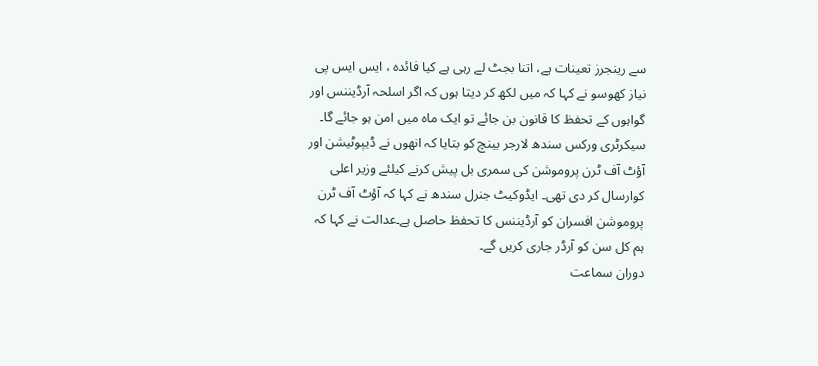سے رینجرز تعینات ہے، اتنا بجٹ لے رہی ہے کیا فائدہ ، ایس ایس پی نیاز کھوسو نے کہا کہ میں لکھ کر دیتا ہوں کہ اگر اسلحہ آرڈیننس اور گواہوں کے تحفظ کا قانون بن جائے تو ایک ماہ میں امن ہو جائے گا۔
سیکرٹری ورکس سندھ لارجر بینچ کو بتایا کہ انھوں نے ڈیپوٹیشن اور آؤٹ آف ٹرن پروموشن کی سمری بل پیش کرنے کیلئے وزیر اعلی کوارسال کر دی تھی۔ ایڈوکیٹ جنرل سندھ نے کہا کہ آؤٹ آف ٹرن پروموشن افسران کو آرڈیننس کا تحفظ حاصل ہے۔عدالت نے کہا کہ ہم کل سن کو آرڈر جاری کریں گے۔
دوران سماعت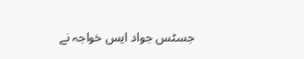جسٹس جواد ایس خواجہ نے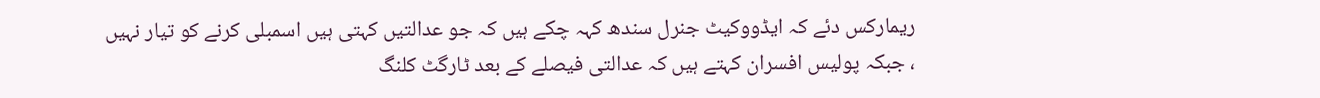ریمارکس دئے کہ ایڈووکیٹ جنرل سندھ کہہ چکے ہیں کہ جو عدالتیں کہتی ہیں اسمبلی کرنے کو تیار نہیں ، جبکہ پولیس افسران کہتے ہیں کہ عدالتی فیصلے کے بعد ٹارگٹ کلنگ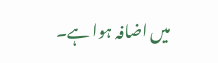میں اضافہ ہوا ہے۔